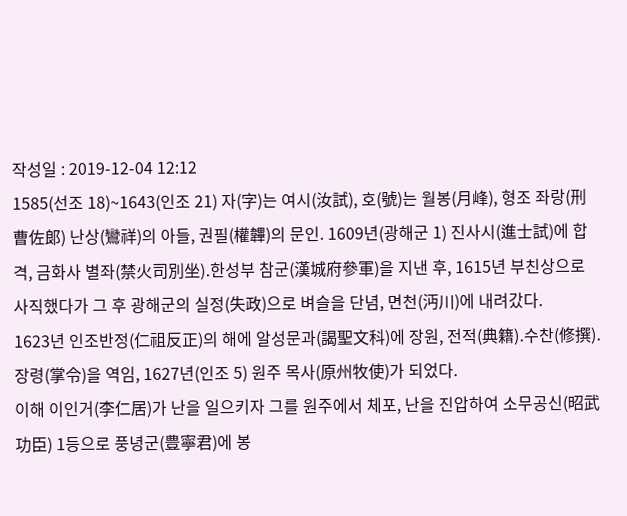작성일 : 2019-12-04 12:12
1585(선조 18)~1643(인조 21) 자(字)는 여시(汝試), 호(號)는 월봉(月峰), 형조 좌랑(刑曹佐郞) 난상(鸞祥)의 아들, 권필(權韠)의 문인. 1609년(광해군 1) 진사시(進士試)에 합격, 금화사 별좌(禁火司別坐)․한성부 참군(漢城府參軍)을 지낸 후, 1615년 부친상으로 사직했다가 그 후 광해군의 실정(失政)으로 벼슬을 단념, 면천(沔川)에 내려갔다.
1623년 인조반정(仁祖反正)의 해에 알성문과(謁聖文科)에 장원, 전적(典籍)․수찬(修撰)․장령(掌令)을 역임, 1627년(인조 5) 원주 목사(原州牧使)가 되었다.
이해 이인거(李仁居)가 난을 일으키자 그를 원주에서 체포, 난을 진압하여 소무공신(昭武功臣) 1등으로 풍녕군(豊寧君)에 봉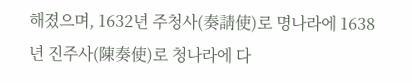해졌으며, 1632년 주청사(奏請使)로 명나라에 1638년 진주사(陳奏使)로 청나라에 다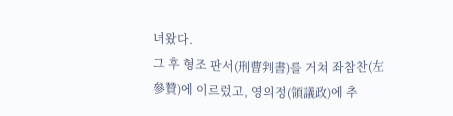녀왔다.
그 후 형조 판서(刑曹判書)를 거쳐 좌참찬(左參贊)에 이르렀고, 영의정(領議政)에 추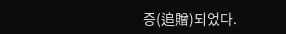증(追贈)되었다.